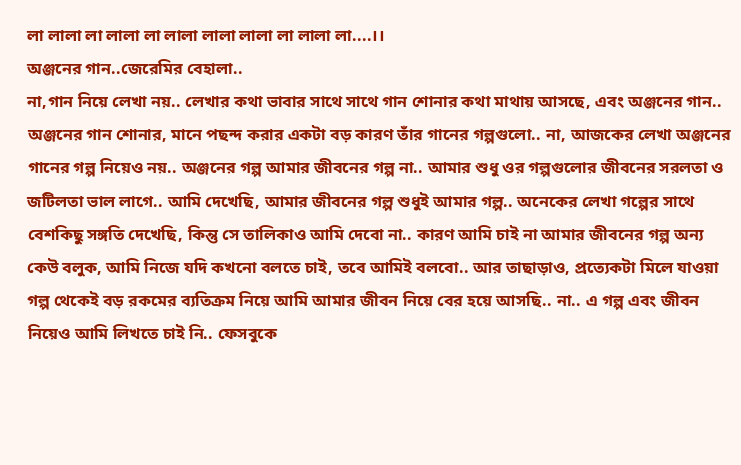লা লালা লা লালা লা লালা লালা লালা লা লালা লা....।।
অঞ্জনের গান..জেরেমির বেহালা..
না,গান নিয়ে লেখা নয়.. লেখার কথা ভাবার সাথে সাথে গান শোনার কথা মাথায় আসছে, এবং অঞ্জনের গান.. অঞ্জনের গান শোনার, মানে পছন্দ করার একটা বড় কারণ তাঁর গানের গল্পগুলো.. না, আজকের লেখা অঞ্জনের গানের গল্প নিয়েও নয়.. অঞ্জনের গল্প আমার জীবনের গল্প না.. আমার শুধু ওর গল্পগুলোর জীবনের সরলতা ও জটিলতা ভাল লাগে.. আমি দেখেছি, আমার জীবনের গল্প শুধুই আমার গল্প.. অনেকের লেখা গল্পের সাথে বেশকিছু সঙ্গতি দেখেছি, কিন্তু সে তালিকাও আমি দেবো না.. কারণ আমি চাই না আমার জীবনের গল্প অন্য কেউ বলুক, আমি নিজে যদি কখনো বলতে চাই, তবে আমিই বলবো.. আর তাছাড়াও, প্রত্যেকটা মিলে যাওয়া গল্প থেকেই বড় রকমের ব্যতিক্রম নিয়ে আমি আমার জীবন নিয়ে বের হয়ে আসছি.. না.. এ গল্প এবং জীবন নিয়েও আমি লিখতে চাই নি.. ফেসবুকে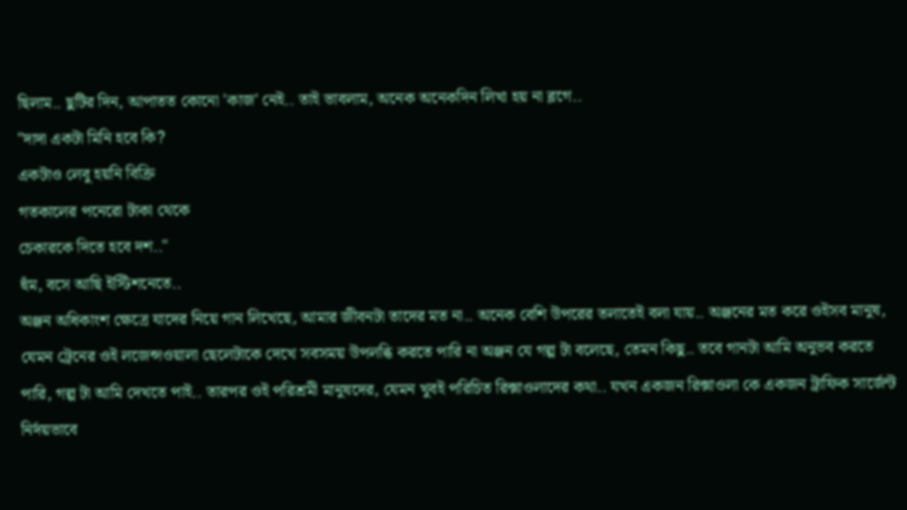ছিলাম.. ছুটির দিন, আপাতত কোনো 'কাজ' নেই.. তাই ভাবলাম, অনেক অনেকদিন লিখা হয় না ব্লগে..
"দাদা একটা মিনি হবে কি?
একটাও লেবু হয়নি বিক্রি
গতকালের পনেরো টাকা থেকে
চেকারকে দিতে হবে দশ.."
হুঁম, বসে আছি ইস্টিশনেতে..
অঞ্জন অধিকাংশ ক্ষেত্রে যাদের নিয়ে গান লিখেছে, আমার জীবনটা তাদের মত না.. অনেক বেশি উপরের তলাতেই বলা যায়.. অঞ্জনের মত করে ওইসব মানুষ, যেমন ট্রেনের ওই লজেন্সওয়ালা ছেলেটাকে দেখে সবসময় উপলব্ধি করতে পারি না অঞ্জন যে গল্প টা বলেছে, তেমন কিছু.. তবে গানটা আমি অনুভব করতে পারি, গল্প টা আমি দেখতে পাই.. তারপর ওই পরিশ্রমী মানুষদের, যেমন খুবই পরিচিত রিক্সাওলাদের কথা.. যখন একজন রিক্সাওলা কে একজন ট্রাফিক সার্জেন্ট নির্দয়ভাবে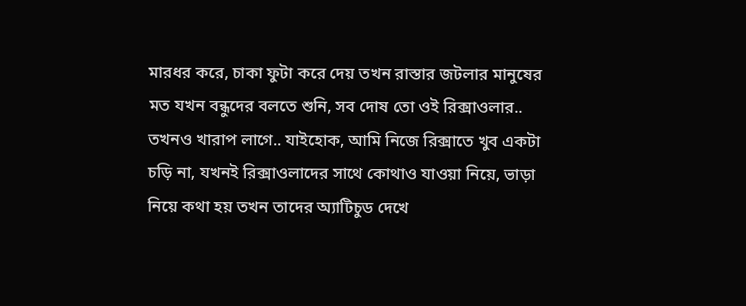মারধর করে, চাকা ফুটা করে দেয় তখন রাস্তার জটলার মানুষের মত যখন বন্ধুদের বলতে শুনি, সব দোষ তো ওই রিক্সাওলার.. তখনও খারাপ লাগে.. যাইহোক, আমি নিজে রিক্সাতে খুব একটা চড়ি না, যখনই রিক্সাওলাদের সাথে কোথাও যাওয়া নিয়ে, ভাড়া নিয়ে কথা হয় তখন তাদের অ্যাটিচুড দেখে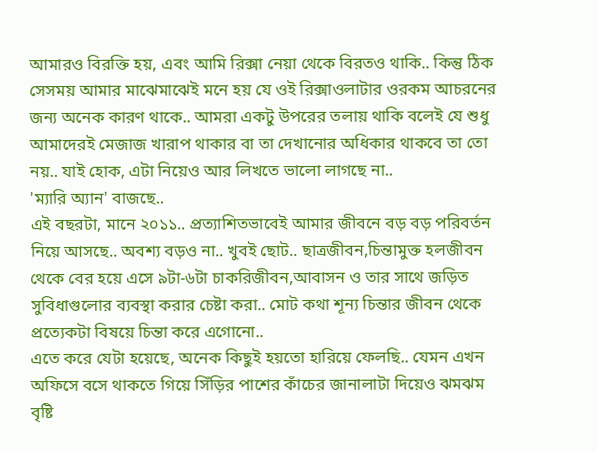আমারও বিরক্তি হয়, এবং আমি রিক্সা নেয়া থেকে বিরতও থাকি.. কিন্তু ঠিক সেসময় আমার মাঝেমাঝেই মনে হয় যে ওই রিক্সাওলাটার ওরকম আচরনের জন্য অনেক কারণ থাকে.. আমরা একটু উপরের তলায় থাকি বলেই যে শুধু আমাদেরই মেজাজ খারাপ থাকার বা তা দেখানোর অধিকার থাকবে তা তো নয়.. যাই হোক, এটা নিয়েও আর লিখতে ভালো লাগছে না..
'ম্যারি অ্যান' বাজছে..
এই বছরটা, মানে ২০১১.. প্রত্যাশিতভাবেই আমার জীবনে বড় বড় পরিবর্তন নিয়ে আসছে.. অবশ্য বড়ও না.. খুবই ছোট.. ছাত্রজীবন,চিন্তামুক্ত হলজীবন থেকে বের হয়ে এসে ৯টা-৬টা চাকরিজীবন,আবাসন ও তার সাথে জড়িত সুবিধাগুলোর ব্যবস্থা করার চেষ্টা করা.. মোট কথা শূন্য চিন্তার জীবন থেকে প্রত্যেকটা বিষয়ে চিন্তা করে এগোনো..
এতে করে যেটা হয়েছে, অনেক কিছুই হয়তো হারিয়ে ফেলছি.. যেমন এখন অফিসে বসে থাকতে গিয়ে সিঁড়ির পাশের কাঁচের জানালাটা দিয়েও ঝমঝম বৃষ্টি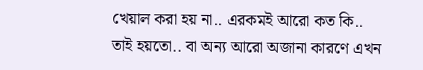খেয়াল করা হয় না.. এরকমই আরো কত কি..
তাই হয়তো.. বা অন্য আরো অজানা কারণে এখন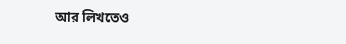আর লিখতেও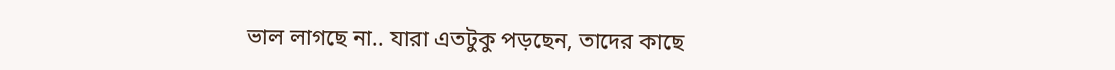ভাল লাগছে না.. যারা এতটুকু পড়ছেন, তাদের কাছে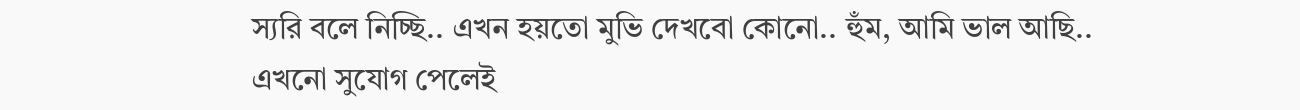স্যরি বলে নিচ্ছি.. এখন হয়তো মুভি দেখবো কোনো.. হুঁম, আমি ভাল আছি.. এখনো সুযোগ পেলেই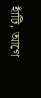হাঁটি, আগে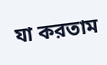যা করতাম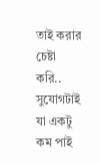তাই করার চেষ্টা করি.. সুযোগটাই যা একটু কম পাই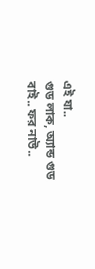এই যা..
গুড লাক, অ্যান্ড গুড বাই.. ফর নাউ..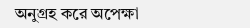অনুগ্রহ করে অপেক্ষা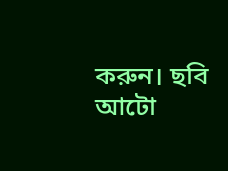করুন। ছবি আটো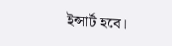ইন্সার্ট হবে।